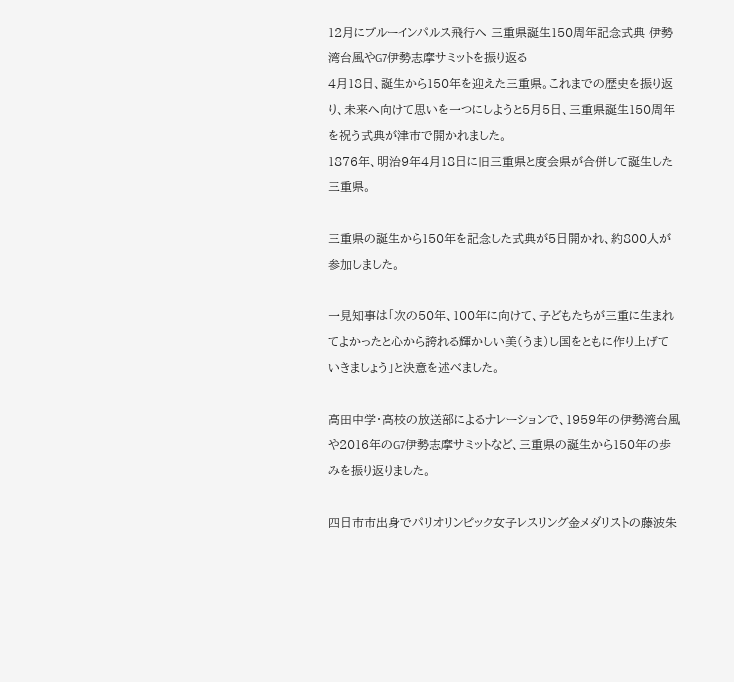12月にブルーインパルス飛行へ 三重県誕生150周年記念式典 伊勢湾台風やG7伊勢志摩サミットを振り返る
4月18日、誕生から150年を迎えた三重県。これまでの歴史を振り返り、未来へ向けて思いを一つにしようと5月5日、三重県誕生150周年を祝う式典が津市で開かれました。
1876年、明治9年4月18日に旧三重県と度会県が合併して誕生した三重県。

三重県の誕生から150年を記念した式典が5日開かれ、約800人が参加しました。

一見知事は「次の50年、100年に向けて、子どもたちが三重に生まれてよかったと心から誇れる輝かしい美(うま)し国をともに作り上げていきましょう」と決意を述べました。

高田中学・高校の放送部によるナレーションで、1959年の伊勢湾台風や2016年のG7伊勢志摩サミットなど、三重県の誕生から150年の歩みを振り返りました。

四日市市出身でパリオリンピック女子レスリング金メダリストの藤波朱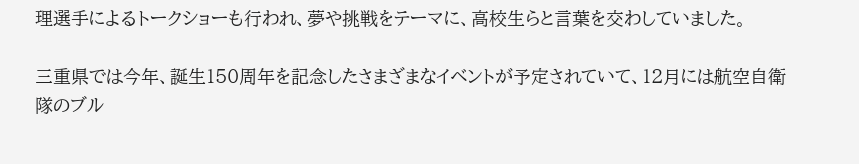理選手によるトークショーも行われ、夢や挑戦をテーマに、高校生らと言葉を交わしていました。

三重県では今年、誕生150周年を記念したさまざまなイベントが予定されていて、12月には航空自衛隊のブル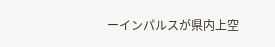ーインパルスが県内上空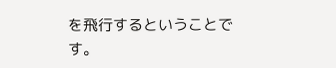を飛行するということです。